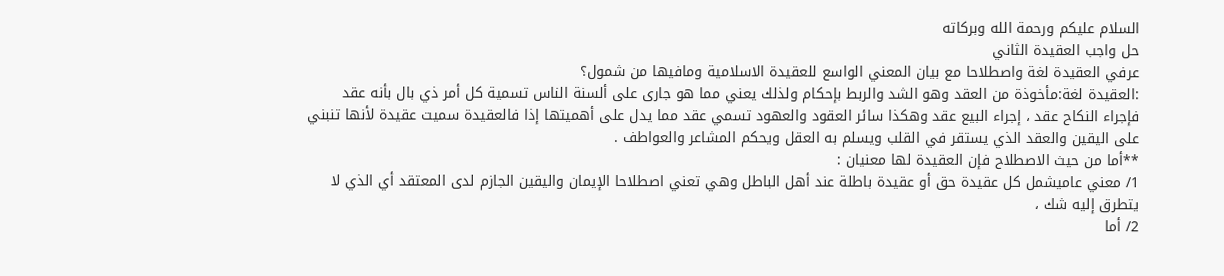السلام عليكم ورحمة الله وبركاته
حل واجب العقيدة الثاني
عرفي العقيدة لغة واصطلاحا مع بيان المعني الواسع للعقيدة الاسلامية ومافيها من شمول؟
:العقيدة لغة:مأخوذة من العقد وهو الشد والربط بإحكام ولذلك يعني مما هو جارى على ألسنة الناس تسمية كل أمر ذي بال بأنه عقد فإجراء النكاح عقد ، إجراء البيع عقد وهكذا سائر العقود والعهود تسمي عقد مما يدل على أهميتها إذا فالعقيدة سميت عقيدة لأنها تنبني على اليقين والعقد الذي يستقر في القلب ويسلم به العقل ويحكم المشاعر والعواطف .
**أما من حيث الاصطلاح فإن العقيدة لها معنيان :
1/ معني عاميشمل كل عقيدة حق أو عقيدة باطلة عند أهل الباطل وهي تعني اصطلاحا الإيمان واليقين الجازم لدى المعتقد أي الذي لا يتطرق إليه شك ،
2/ أما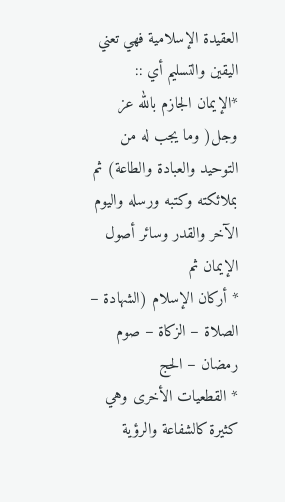العقيدة الإسلامية فهي تعني اليقين والتسليم أي ::
*الإيمان الجازم بالله عز وجل( وما يجب له من التوحيد والعبادة والطاعة) ثم بملائكته وكتبه ورسله واليوم الآخر والقدر وسائر أصول الإيمان ثم
* أركان الإسلام (الشهادة – الصلاة – الزكاة – صوم رمضان – الحج
* القطعيات الأخرى وهي كثيرة كالشفاعة والرؤية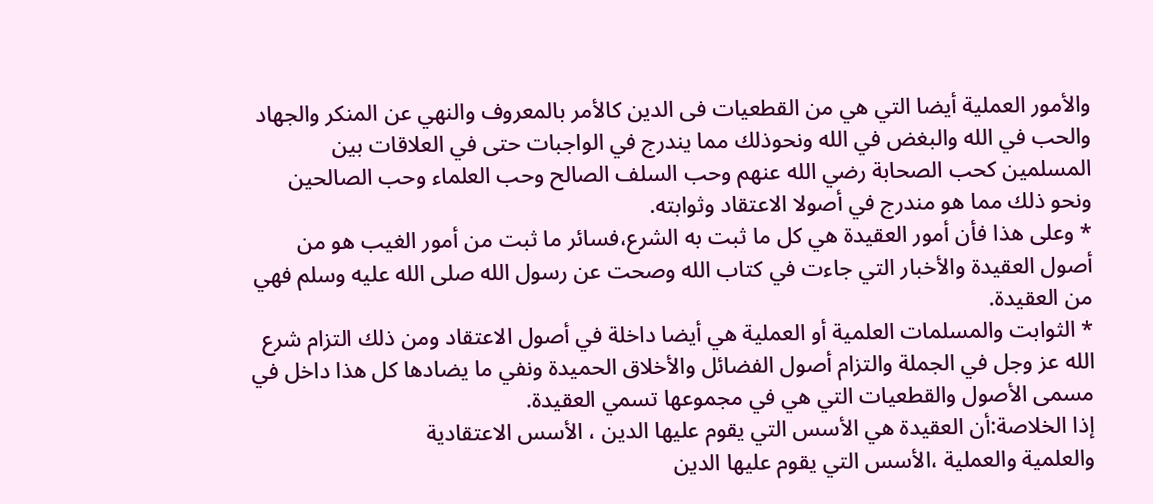والأمور العملية أيضا التي هي من القطعيات فى الدين كالأمر بالمعروف والنهي عن المنكر والجهاد والحب في الله والبغض في الله ونحوذلك مما يندرج في الواجبات حتى في العلاقات بين المسلمين كحب الصحابة رضي الله عنهم وحب السلف الصالح وحب العلماء وحب الصالحين ونحو ذلك مما هو مندرج في أصولا الاعتقاد وثوابته.
* وعلى هذا فأن أمور العقيدة هي كل ما ثبت به الشرع،فسائر ما ثبت من أمور الغيب هو من أصول العقيدة والأخبار التي جاءت في كتاب الله وصحت عن رسول الله صلى الله عليه وسلم فهي من العقيدة.
* الثوابت والمسلمات العلمية أو العملية هي أيضا داخلة في أصول الاعتقاد ومن ذلك التزام شرع الله عز وجل في الجملة والتزام أصول الفضائل والأخلاق الحميدة ونفي ما يضادها كل هذا داخل في مسمى الأصول والقطعيات التي هي في مجموعها تسمي العقيدة.
إذا الخلاصة:أن العقيدة هي الأسس التي يقوم عليها الدين ، الأسس الاعتقادية
والعلمية والعملية ،الأسس التي يقوم عليها الدين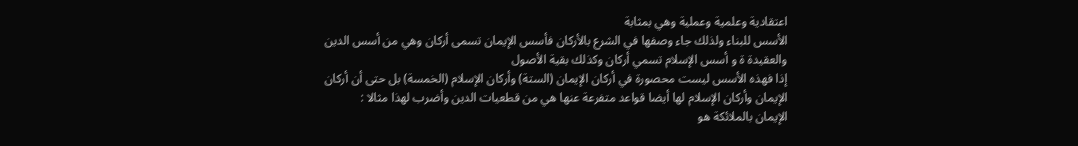اعتقادية وعلمية وعملية وهي بمثابة
الأسس للبناء ولذلك جاء وصفها في الشرع بالأركان فأسس الإيمان تسمى أركان وهي من أسس الدين والعقيدة ة و أسس الإسلام تسمي أركان وكذلك بقية الأصول
إذا فهذه الأسس ليست محصورة في أركان الإيمان (الستة) وأركان الإسلام (الخمسة) بل حتى أن أركان الإيمان وأركان الإسلام لها أيضا قواعد متفرعة عنها هي من قطعيات الدين وأضرب لهذا مثالا :
الإيمان بالملائكة هو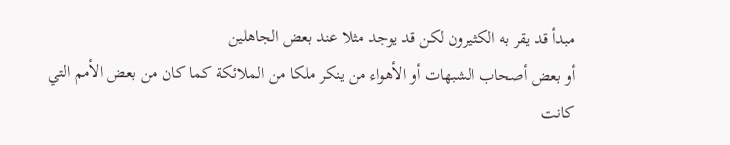مبدأ قد يقر به الكثيرون لكن قد يوجد مثلا عند بعض الجاهلين
أو بعض أصحاب الشبهات أو الأهواء من ينكر ملكا من الملائكة كما كان من بعض الأمم التي كانت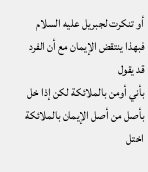أو تنكرت لجبريل عليه السلام فبهذا ينتقض الإيمان مع أن الفرد قد يقول
بأني أومن بالملائكة لكن إذا خل بأصل من أصل الإيمان بالملائكة اختل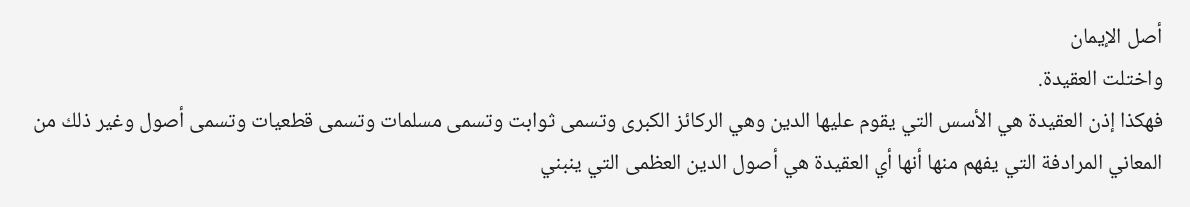أصل الإيمان
واختلت العقيدة.
فهكذا إذن العقيدة هي الأسس التي يقوم عليها الدين وهي الركائز الكبرى وتسمى ثوابت وتسمى مسلمات وتسمى قطعيات وتسمى أصول وغير ذلك من المعاني المرادفة التي يفهم منها أنها أي العقيدة هي أصول الدين العظمى التي ينبني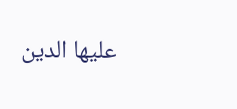عليها الدين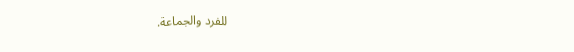للفرد والجماعة.